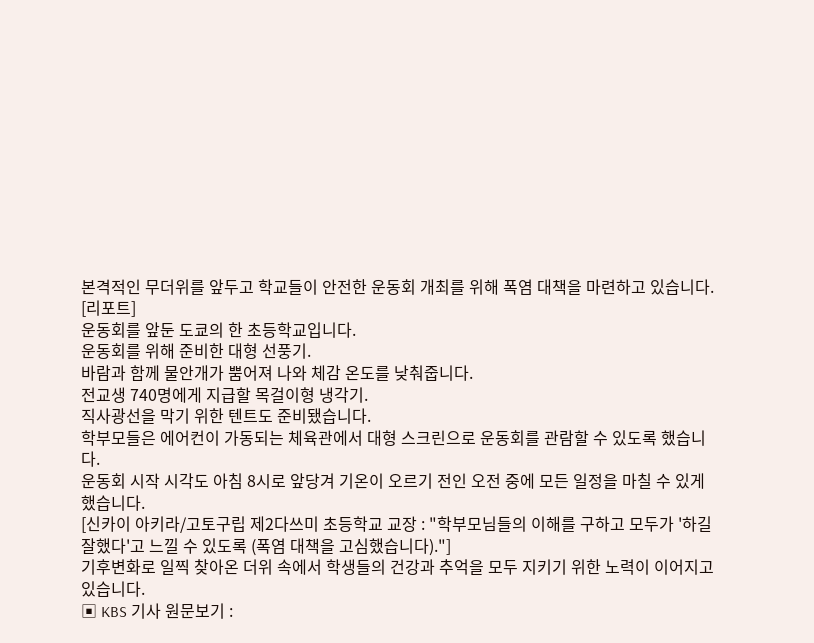본격적인 무더위를 앞두고 학교들이 안전한 운동회 개최를 위해 폭염 대책을 마련하고 있습니다.
[리포트]
운동회를 앞둔 도쿄의 한 초등학교입니다.
운동회를 위해 준비한 대형 선풍기.
바람과 함께 물안개가 뿜어져 나와 체감 온도를 낮춰줍니다.
전교생 740명에게 지급할 목걸이형 냉각기.
직사광선을 막기 위한 텐트도 준비됐습니다.
학부모들은 에어컨이 가동되는 체육관에서 대형 스크린으로 운동회를 관람할 수 있도록 했습니다.
운동회 시작 시각도 아침 8시로 앞당겨 기온이 오르기 전인 오전 중에 모든 일정을 마칠 수 있게 했습니다.
[신카이 아키라/고토구립 제2다쓰미 초등학교 교장 : "학부모님들의 이해를 구하고 모두가 '하길 잘했다'고 느낄 수 있도록 (폭염 대책을 고심했습니다)."]
기후변화로 일찍 찾아온 더위 속에서 학생들의 건강과 추억을 모두 지키기 위한 노력이 이어지고 있습니다.
▣ KBS 기사 원문보기 :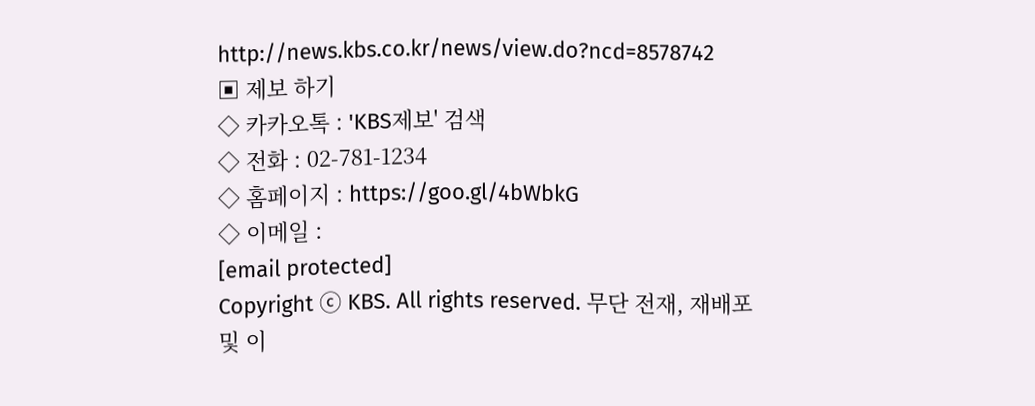http://news.kbs.co.kr/news/view.do?ncd=8578742
▣ 제보 하기
◇ 카카오톡 : 'KBS제보' 검색
◇ 전화 : 02-781-1234
◇ 홈페이지 : https://goo.gl/4bWbkG
◇ 이메일 :
[email protected]
Copyright ⓒ KBS. All rights reserved. 무단 전재, 재배포 및 이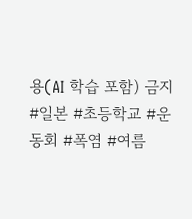용(AI 학습 포함) 금지
#일본 #초등학교 #운동회 #폭염 #여름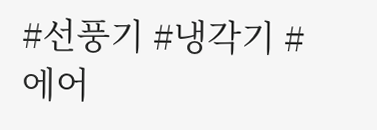#선풍기 #냉각기 #에어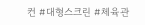컨 #대형스크린 #체육관